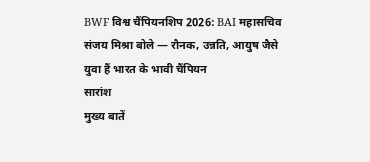BWF विश्व चैंपियनशिप 2026: BAI महासचिव संजय मिश्रा बोले — रौनक, उन्नति, आयुष जैसे युवा हैं भारत के भावी चैंपियन
सारांश
मुख्य बातें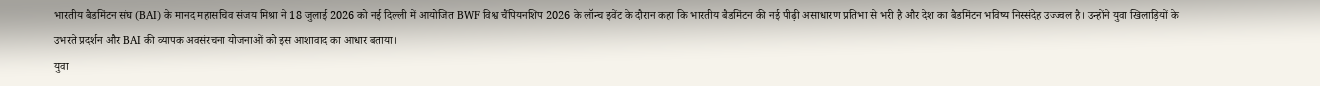भारतीय बैडमिंटन संघ (BAI) के मानद महासचिव संजय मिश्रा ने 18 जुलाई 2026 को नई दिल्ली में आयोजित BWF विश्व चैंपियनशिप 2026 के लॉन्च इवेंट के दौरान कहा कि भारतीय बैडमिंटन की नई पीढ़ी असाधारण प्रतिभा से भरी है और देश का बैडमिंटन भविष्य निस्संदेह उज्ज्वल है। उन्होंने युवा खिलाड़ियों के उभरते प्रदर्शन और BAI की व्यापक अवसंरचना योजनाओं को इस आशावाद का आधार बताया।
युवा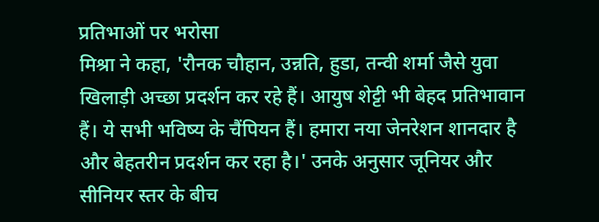प्रतिभाओं पर भरोसा
मिश्रा ने कहा, 'रौनक चौहान, उन्नति, हुडा, तन्वी शर्मा जैसे युवा खिलाड़ी अच्छा प्रदर्शन कर रहे हैं। आयुष शेट्टी भी बेहद प्रतिभावान हैं। ये सभी भविष्य के चैंपियन हैं। हमारा नया जेनरेशन शानदार है और बेहतरीन प्रदर्शन कर रहा है।' उनके अनुसार जूनियर और सीनियर स्तर के बीच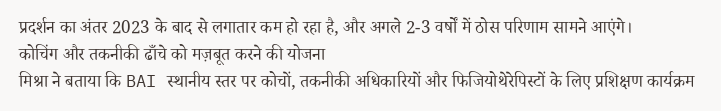प्रदर्शन का अंतर 2023 के बाद से लगातार कम हो रहा है, और अगले 2-3 वर्षों में ठोस परिणाम सामने आएंगे।
कोचिंग और तकनीकी ढाँचे को मज़बूत करने की योजना
मिश्रा ने बताया कि BAI स्थानीय स्तर पर कोचों, तकनीकी अधिकारियों और फिजियोथेरेपिस्टों के लिए प्रशिक्षण कार्यक्रम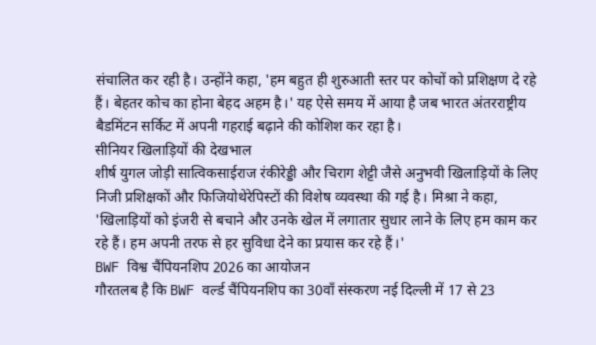संचालित कर रही है। उन्होंने कहा, 'हम बहुत ही शुरुआती स्तर पर कोचों को प्रशिक्षण दे रहे हैं। बेहतर कोच का होना बेहद अहम है।' यह ऐसे समय में आया है जब भारत अंतरराष्ट्रीय बैडमिंटन सर्किट में अपनी गहराई बढ़ाने की कोशिश कर रहा है।
सीनियर खिलाड़ियों की देखभाल
शीर्ष युगल जोड़ी सात्विकसाईराज रंकीरेड्डी और चिराग शेट्टी जैसे अनुभवी खिलाड़ियों के लिए निजी प्रशिक्षकों और फिजियोथेरेपिस्टों की विशेष व्यवस्था की गई है। मिश्रा ने कहा, 'खिलाड़ियों को इंजरी से बचाने और उनके खेल में लगातार सुधार लाने के लिए हम काम कर रहे हैं। हम अपनी तरफ से हर सुविधा देने का प्रयास कर रहे हैं।'
BWF विश्व चैंपियनशिप 2026 का आयोजन
गौरतलब है कि BWF वर्ल्ड चैंपियनशिप का 30वाँ संस्करण नई दिल्ली में 17 से 23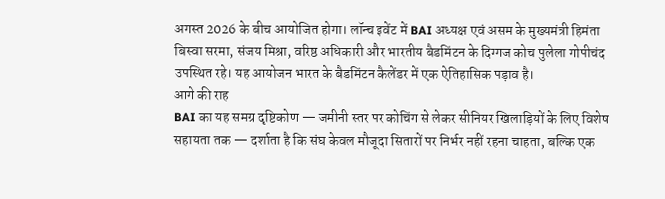अगस्त 2026 के बीच आयोजित होगा। लॉन्च इवेंट में BAI अध्यक्ष एवं असम के मुख्यमंत्री हिमंता बिस्वा सरमा, संजय मिश्रा, वरिष्ठ अधिकारी और भारतीय बैडमिंटन के दिग्गज कोच पुलेला गोपीचंद उपस्थित रहे। यह आयोजन भारत के बैडमिंटन कैलेंडर में एक ऐतिहासिक पड़ाव है।
आगे की राह
BAI का यह समग्र दृष्टिकोण — जमीनी स्तर पर कोचिंग से लेकर सीनियर खिलाड़ियों के लिए विशेष सहायता तक — दर्शाता है कि संघ केवल मौजूदा सितारों पर निर्भर नहीं रहना चाहता, बल्कि एक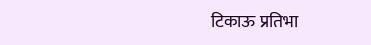टिकाऊ प्रतिभा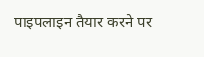पाइपलाइन तैयार करने पर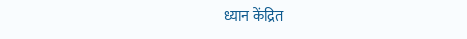ध्यान केंद्रित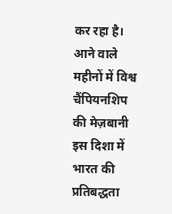कर रहा है। आने वाले महीनों में विश्व चैंपियनशिप की मेज़बानी इस दिशा में भारत की प्रतिबद्धता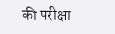की परीक्षा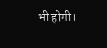भी होगी।